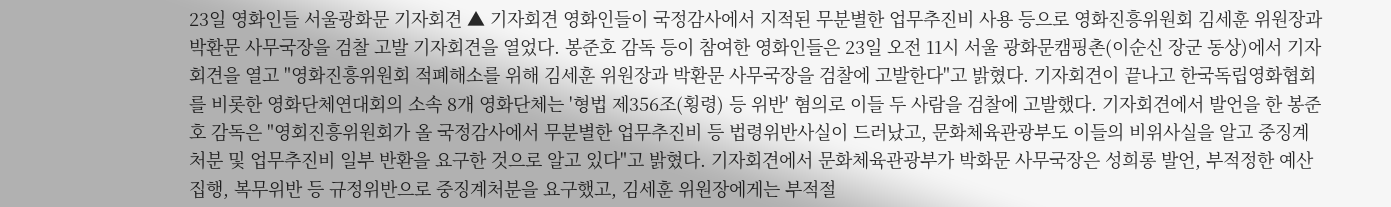23일 영화인들 서울광화문 기자회견 ▲ 기자회견 영화인들이 국정감사에서 지적된 무분별한 업무추진비 사용 등으로 영화진흥위원회 김세훈 위원장과 박환문 사무국장을 검찰 고발 기자회견을 열었다. 봉준호 감독 등이 참여한 영화인들은 23일 오전 11시 서울 광화문캠핑촌(이순신 장군 동상)에서 기자회견을 열고 "영화진흥위원회 적폐해소를 위해 김세훈 위원장과 박환문 사무국장을 검찰에 고발한다"고 밝혔다. 기자회견이 끝나고 한국독립영화협회를 비롯한 영화단체연대회의 소속 8개 영화단체는 '형법 제356조(횡령) 등 위반' 혐의로 이들 두 사람을 검찰에 고발했다. 기자회견에서 발언을 한 봉준호 감독은 "영회진흥위원회가 올 국정감사에서 무분별한 업무추진비 등 법령위반사실이 드러났고, 문화체육관광부도 이들의 비위사실을 알고 중징계처분 및 업무추진비 일부 반환을 요구한 것으로 알고 있다"고 밝혔다. 기자회견에서 문화체육관광부가 박화문 사무국장은 성희롱 발언, 부적정한 예산집행, 복무위반 등 규정위반으로 중징계처분을 요구했고, 김세훈 위원장에게는 부적절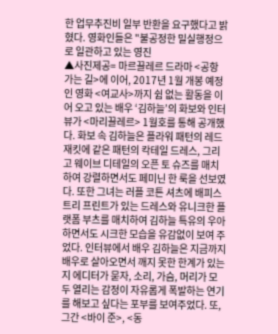한 업무추진비 일부 반환을 요구했다고 밝혔다. 영화인들은 "불공정한 밀실행정으로 일관하고 있는 영진
▲사진제공= 마르끌레르 드라마 <공항 가는 길>에 이어, 2017년 1월 개봉 예정인 영화 <여교사>까지 쉼 없는 활동을 이어 오고 있는 배우 ‘김하늘’의 화보와 인터뷰가 <마리끌레르> 1월호를 통해 공개했다. 화보 속 김하늘은 플라워 패턴의 레드 재킷에 같은 패턴의 칵테일 드레스, 그리고 웨이브 디테일의 오픈 토 슈즈를 매치하여 강렬하면서도 페미닌 한 룩을 선보였다. 또한 그녀는 러플 코튼 셔츠에 배피스트리 프린트가 있는 드레스와 유니크한 플랫폼 부츠를 매치하여 김하늘 특유의 우아하면서도 시크한 모습을 유감없이 보여 주었다. 인터뷰에서 배우 김하늘은 지금까지 배우로 살아오면서 깨지 못한 한계가 있는지 에디터가 묻자, 소리, 가슴, 머리가 모두 열리는 감정이 자유롭게 폭발하는 연기를 해보고 싶다는 포부를 보여주었다. 또, 그간 <바이 준>, <동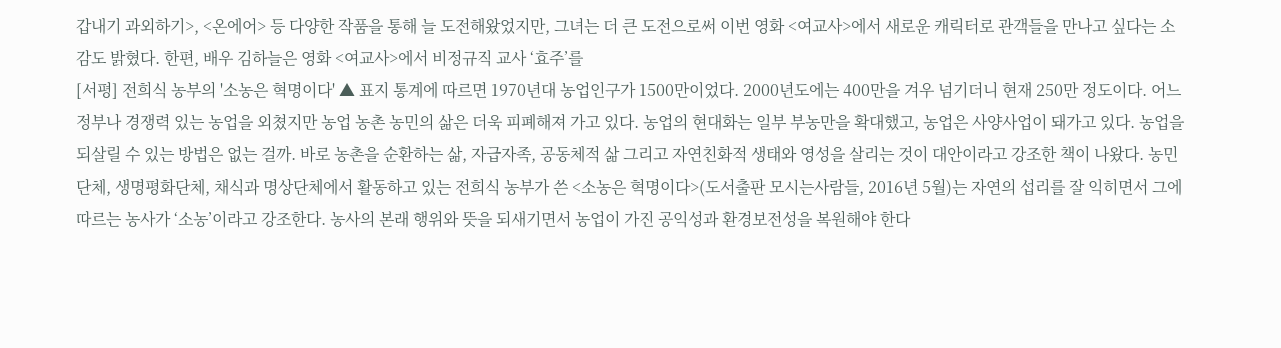갑내기 과외하기>, <온에어> 등 다양한 작품을 통해 늘 도전해왔었지만, 그녀는 더 큰 도전으로써 이번 영화 <여교사>에서 새로운 캐릭터로 관객들을 만나고 싶다는 소감도 밝혔다. 한편, 배우 김하늘은 영화 <여교사>에서 비정규직 교사 ‘효주’를
[서평] 전희식 농부의 '소농은 혁명이다' ▲ 표지 통계에 따르면 1970년대 농업인구가 1500만이었다. 2000년도에는 400만을 겨우 넘기더니 현재 250만 정도이다. 어느 정부나 경쟁력 있는 농업을 외쳤지만 농업 농촌 농민의 삶은 더욱 피폐해져 가고 있다. 농업의 현대화는 일부 부농만을 확대했고, 농업은 사양사업이 돼가고 있다. 농업을 되살릴 수 있는 방법은 없는 걸까. 바로 농촌을 순환하는 삶, 자급자족, 공동체적 삶 그리고 자연친화적 생태와 영성을 살리는 것이 대안이라고 강조한 책이 나왔다. 농민단체, 생명평화단체, 채식과 명상단체에서 활동하고 있는 전희식 농부가 쓴 <소농은 혁명이다>(도서출판 모시는사람들, 2016년 5월)는 자연의 섭리를 잘 익히면서 그에 따르는 농사가 ‘소농’이라고 강조한다. 농사의 본래 행위와 뜻을 되새기면서 농업이 가진 공익성과 환경보전성을 복원해야 한다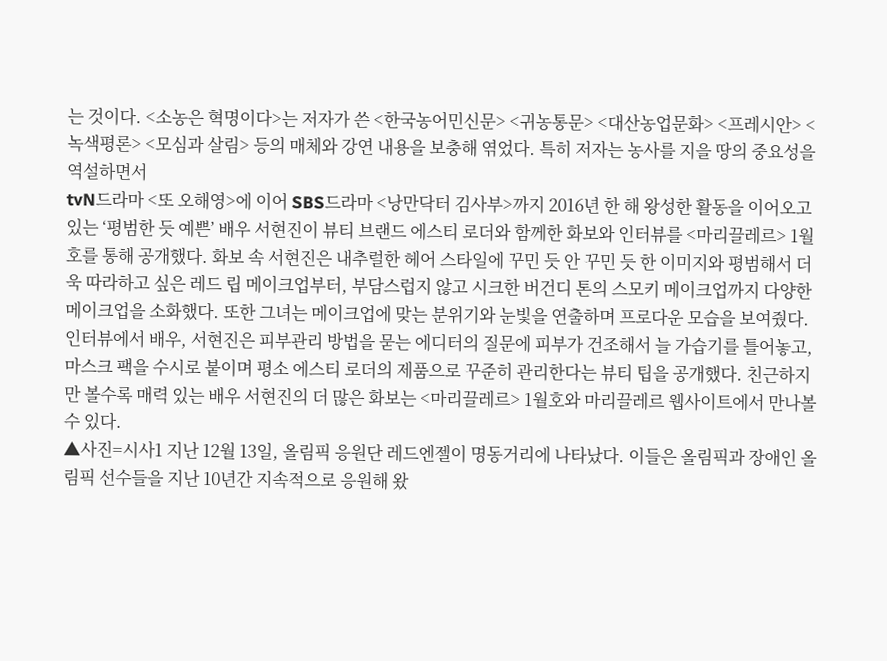는 것이다. <소농은 혁명이다>는 저자가 쓴 <한국농어민신문> <귀농통문> <대산농업문화> <프레시안> <녹색평론> <모심과 살림> 등의 매체와 강연 내용을 보충해 엮었다. 특히 저자는 농사를 지을 땅의 중요성을 역설하면서
tvN드라마 <또 오해영>에 이어 SBS드라마 <낭만닥터 김사부>까지 2016년 한 해 왕성한 활동을 이어오고 있는 ‘평범한 듯 예쁜’ 배우 서현진이 뷰티 브랜드 에스티 로더와 함께한 화보와 인터뷰를 <마리끌레르> 1월호를 통해 공개했다. 화보 속 서현진은 내추럴한 헤어 스타일에 꾸민 듯 안 꾸민 듯 한 이미지와 평범해서 더욱 따라하고 싶은 레드 립 메이크업부터, 부담스럽지 않고 시크한 버건디 톤의 스모키 메이크업까지 다양한 메이크업을 소화했다. 또한 그녀는 메이크업에 맞는 분위기와 눈빛을 연출하며 프로다운 모습을 보여줬다. 인터뷰에서 배우, 서현진은 피부관리 방법을 묻는 에디터의 질문에 피부가 건조해서 늘 가습기를 틀어놓고, 마스크 팩을 수시로 붙이며 평소 에스티 로더의 제품으로 꾸준히 관리한다는 뷰티 팁을 공개했다. 친근하지만 볼수록 매력 있는 배우 서현진의 더 많은 화보는 <마리끌레르> 1월호와 마리끌레르 웹사이트에서 만나볼 수 있다.
▲사진=시사1 지난 12월 13일, 올림픽 응원단 레드엔젤이 명동거리에 나타났다. 이들은 올림픽과 장애인 올림픽 선수들을 지난 10년간 지속적으로 응원해 왔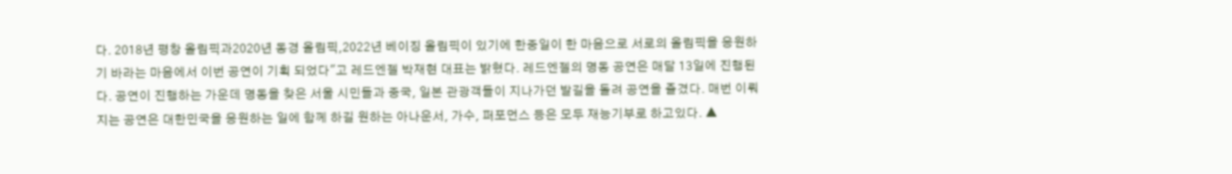다. 2018년 평창 올림픽과2020년 동경 올림픽,2022년 베이징 올림픽이 있기에 한중일이 한 마음으로 서로의 올림픽을 응원하기 바라는 마음에서 이번 공연이 기획 되었다"고 레드엔젤 박재현 대표는 밝혔다. 레드엔젤의 명동 공연은 매달 13일에 진행된다. 공연이 진행하는 가운데 명동을 찾은 서울 시민들과 중국, 일본 관광객들이 지나가던 발길을 돌려 공연을 즐겼다. 매번 이뤄지는 공연은 대한민국을 응원하는 일에 함께 하길 원하는 아나운서, 가수, 퍼포먼스 등은 모두 재능기부로 하고있다. ▲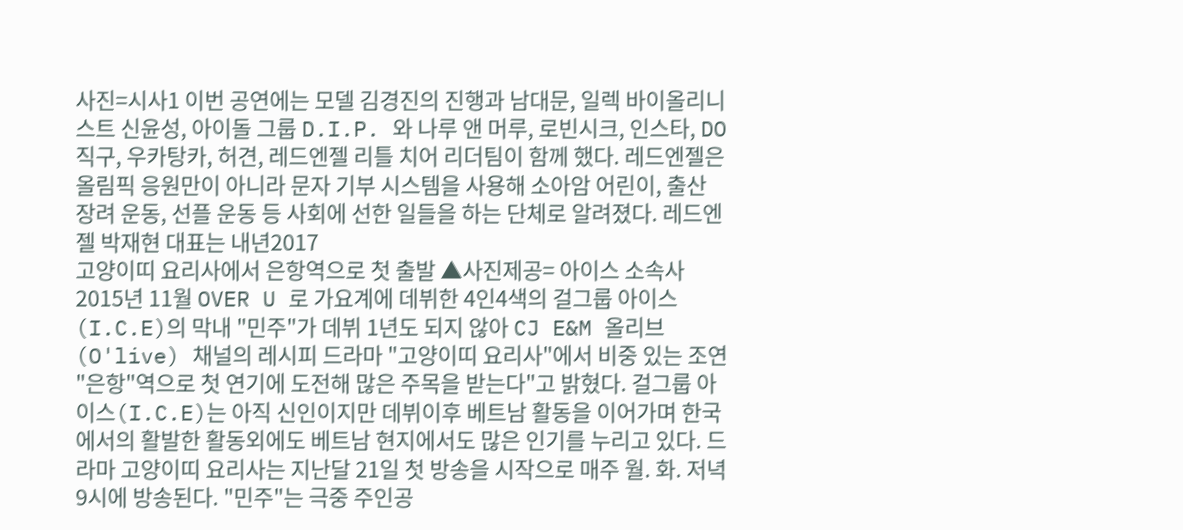사진=시사1 이번 공연에는 모델 김경진의 진행과 남대문, 일렉 바이올리니스트 신윤성, 아이돌 그룹 D.I.P. 와 나루 앤 머루, 로빈시크, 인스타, DO 직구, 우카탕카, 허견, 레드엔젤 리틀 치어 리더팀이 함께 했다. 레드엔젤은 올림픽 응원만이 아니라 문자 기부 시스템을 사용해 소아암 어린이, 출산 장려 운동, 선플 운동 등 사회에 선한 일들을 하는 단체로 알려졌다. 레드엔젤 박재현 대표는 내년2017
고양이띠 요리사에서 은항역으로 첫 출발 ▲사진제공= 아이스 소속사 2015년 11월 OVER U 로 가요계에 데뷔한 4인4색의 걸그룹 아이스(I.C.E)의 막내 "민주"가 데뷔 1년도 되지 않아 CJ E&M 올리브(O'live) 채널의 레시피 드라마 "고양이띠 요리사"에서 비중 있는 조연 "은항"역으로 첫 연기에 도전해 많은 주목을 받는다"고 밝혔다. 걸그룹 아이스(I.C.E)는 아직 신인이지만 데뷔이후 베트남 활동을 이어가며 한국에서의 활발한 활동외에도 베트남 현지에서도 많은 인기를 누리고 있다. 드라마 고양이띠 요리사는 지난달 21일 첫 방송을 시작으로 매주 월. 화. 저녁 9시에 방송된다. "민주"는 극중 주인공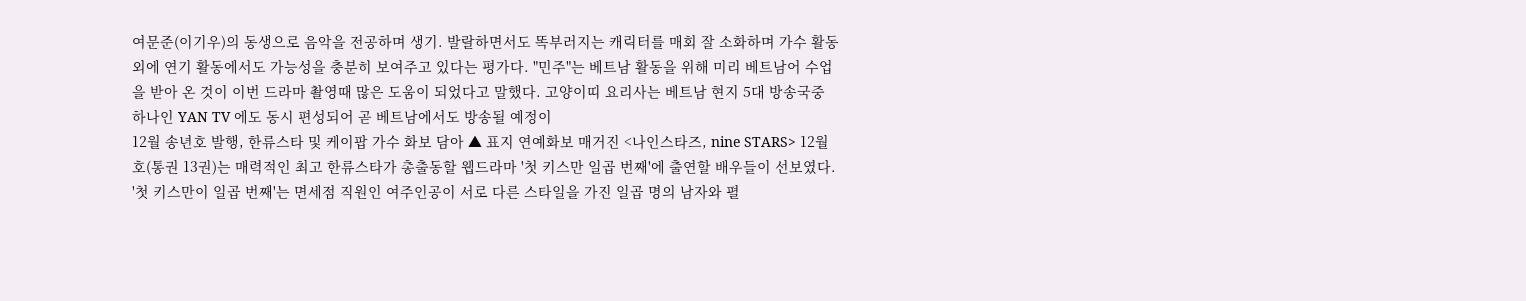여문준(이기우)의 동생으로 음악을 전공하며 생기. 발랄하면서도 똑부러지는 캐릭터를 매회 잘 소화하며 가수 활동외에 연기 활동에서도 가능성을 충분히 보여주고 있다는 평가다. "민주"는 베트남 활동을 위해 미리 베트남어 수업을 받아 온 것이 이번 드라마 촬영때 많은 도움이 되었다고 말했다. 고양이띠 요리사는 베트남 현지 5대 방송국중 하나인 YAN TV 에도 동시 편성되어 곧 베트남에서도 방송될 예정이
12월 송년호 발행, 한류스타 및 케이팝 가수 화보 담아 ▲ 표지 연예화보 매거진 <나인스타즈, nine STARS> 12월호(통권 13권)는 매력적인 최고 한류스타가 총출동할 웹드라마 '첫 키스만 일곱 번째'에 출연할 배우들이 선보였다. '첫 키스만이 일곱 번째'는 면세점 직원인 여주인공이 서로 다른 스타일을 가진 일곱 명의 남자와 펼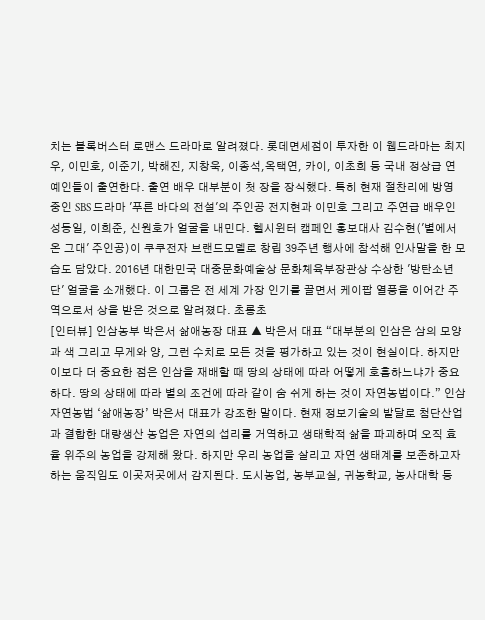치는 블록버스터 로맨스 드라마로 알려졌다. 롯데면세점이 투자한 이 웹드라마는 최지우, 이민호, 이준기, 박해진, 지창욱, 이종석,옥택연, 카이, 이초희 등 국내 정상급 연예인들이 출연한다. 출연 배우 대부분이 첫 장을 장식했다. 특히 현재 절찬리에 방영 중인 SBS 드라마 '푸른 바다의 전설'의 주인공 전지현과 이민호 그리고 주연급 배우인 성동일, 이희준, 신원호가 얼굴을 내민다. 헬시윈터 캠페인 홍보대사 김수현('별에서 온 그대' 주인공)이 쿠쿠전자 브랜드모델로 창립 39주년 행사에 참석해 인사말을 한 모습도 담았다. 2016년 대한민국 대중문화예술상 문화체육부장관상 수상한 '방탄소년단' 얼굴을 소개했다. 이 그룹은 전 세계 가장 인기를 끌면서 케이팝 열풍을 이어간 주역으로서 상을 받은 것으로 알려졌다. 초롱초
[인터뷰] 인삼농부 박은서 삶애농장 대표 ▲ 박은서 대표 “대부분의 인삼은 삼의 모양과 색 그리고 무게와 양, 그런 수치로 모든 것을 평가하고 있는 것이 현실이다. 하지만 이보다 더 중요한 점은 인삼을 재배할 때 땅의 상태에 따라 어떻게 호흡하느냐가 중요하다. 땅의 상태에 따라 볕의 조건에 따라 같이 숨 쉬게 하는 것이 자연농법이다.” 인삼 자연농법 ‘삶애농장’ 박은서 대표가 강조한 말이다. 현재 정보기술의 발달로 첨단산업과 결합한 대량생산 농업은 자연의 섭리를 거역하고 생태학적 삶을 파괴하며 오직 효율 위주의 농업을 강제해 왔다. 하지만 우리 농업을 살리고 자연 생태계를 보존하고자하는 움직임도 이곳저곳에서 감지된다. 도시농업, 농부교실, 귀농학교, 농사대학 등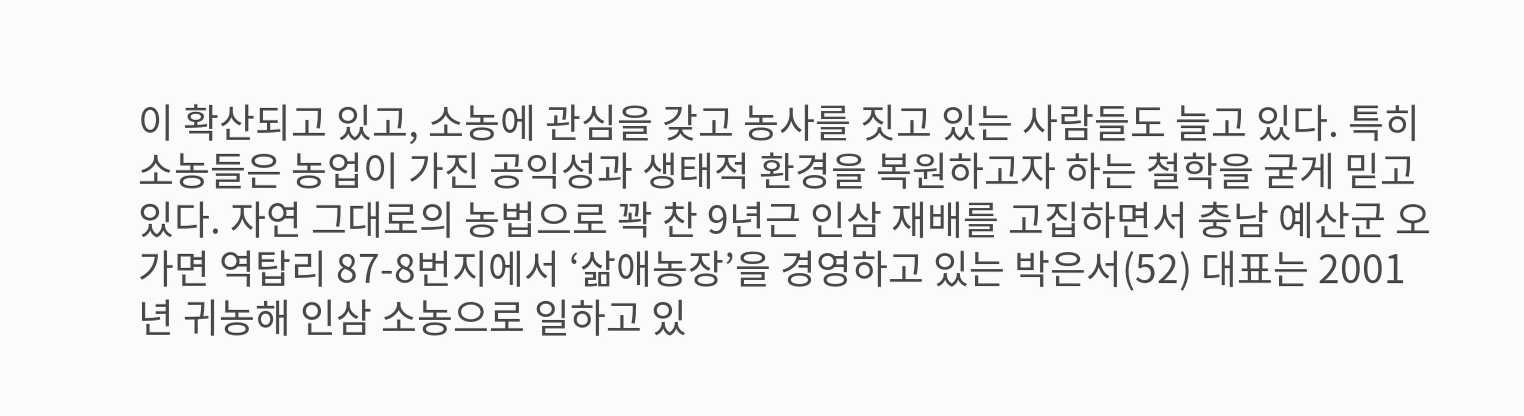이 확산되고 있고, 소농에 관심을 갖고 농사를 짓고 있는 사람들도 늘고 있다. 특히 소농들은 농업이 가진 공익성과 생태적 환경을 복원하고자 하는 철학을 굳게 믿고 있다. 자연 그대로의 농법으로 꽉 찬 9년근 인삼 재배를 고집하면서 충남 예산군 오가면 역탑리 87-8번지에서 ‘삶애농장’을 경영하고 있는 박은서(52) 대표는 2001년 귀농해 인삼 소농으로 일하고 있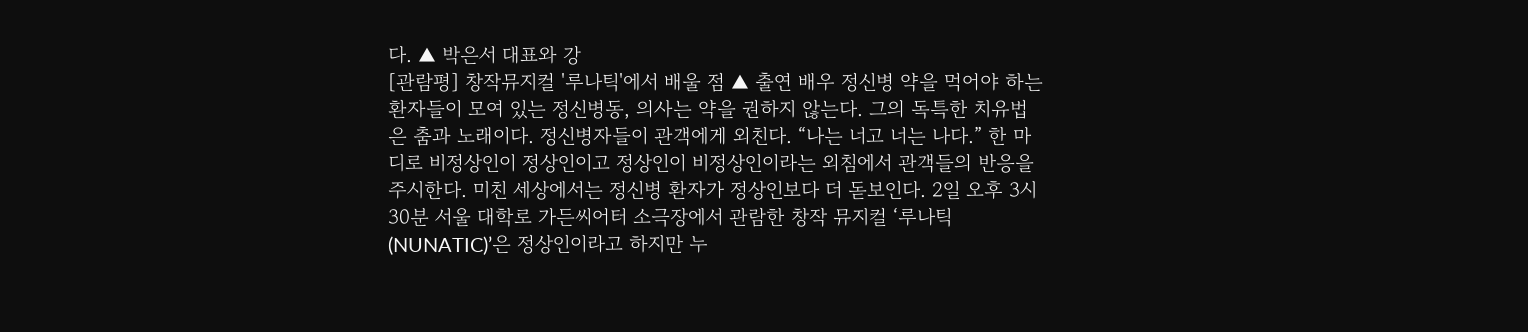다. ▲ 박은서 대표와 강
[관람평] 창작뮤지컬 '루나틱'에서 배울 점 ▲ 출연 배우 정신병 약을 먹어야 하는 환자들이 모여 있는 정신병동, 의사는 약을 권하지 않는다. 그의 독특한 치유법은 춤과 노래이다. 정신병자들이 관객에게 외친다. “나는 너고 너는 나다.” 한 마디로 비정상인이 정상인이고 정상인이 비정상인이라는 외침에서 관객들의 반응을 주시한다. 미친 세상에서는 정신병 환자가 정상인보다 더 돋보인다. 2일 오후 3시 30분 서울 대학로 가든씨어터 소극장에서 관람한 창작 뮤지컬 ‘루나틱(NUNATIC)’은 정상인이라고 하지만 누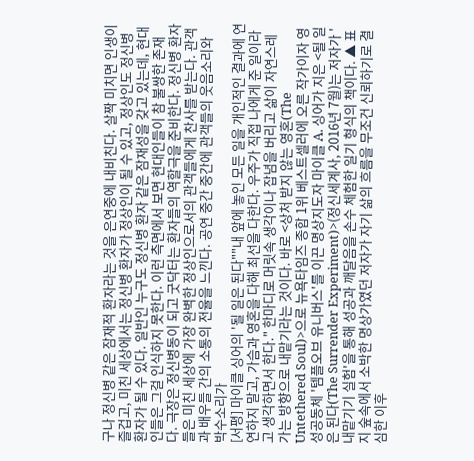구나 정신병 같은 잠재적 환자라는 것을 은연중에 내비친다. 살짝 미치면 인생이 즐겁고, 미친 세상에서는 정신병 환자가 정상인이 될 수 있고, 정상인도 정신병 환자가 될 수 있다. 일반인 누구도 정신병 환자 같은 잠재성을 갖고 있는데, 현대인들은 그걸 인식하지 못한다. 이런 측면에서 보면 현대인들이 참 불쌍한 존재다. 극장은 정신병동이 되고 굿닥터는 환자들의 역할극을 준비한다. 정신병 환자들은 미친 세상에 가장 완벽한 정상인으로서의 관객들에게 찬사를 받는다. 관객과 배우들 간의 소통의 전율을 느낀다. 공연 중간 중간에 관객들의 웃음소리와 박수소리가
[서평] 마이클 싱어의 '될 일은 된다""내 앞에 놓인 모든 일을 개인적인 결과에 연연하지 말고, 가슴과 영혼을 다해 최선을 다한다. 우주가 직접 나에게 준 일이라고 생각하면서 한다." 한마디로 머릿속 생각이나 잡념을 버리고 삶이 자연스레 가는 방향으로 내맡기라는 것이다. 바로 <상처 받지 않는 영혼(The Untethered Soul)>으로 뉴욕타임즈 종합 1위 베스트셀러에 오른 작가이자 영성공동체 '템플오브 유니버스'를 이끈 명상지도자 마이클 A. 싱어가 지은 <될 일은 된다(The Surrender Experiment)>(정신세계사, 2016년 7월)는 저자가 '내맡기기 실험'을 통해 성공과 깨달음을 손수 체험한 일기 형식의 책이다. ▲ 표지 숲속에서 소박한 명상가였던 저자가 자기 삶의 흐름을 무조건 신뢰하기로 결심한 이후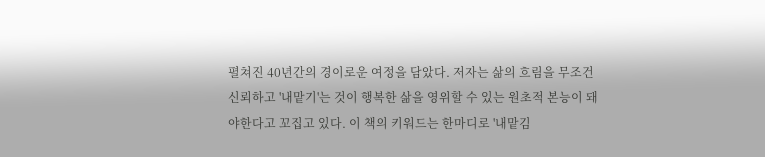펼쳐진 40년간의 경이로운 여정을 담았다. 저자는 삶의 흐림을 무조건 신뢰하고 '내맡기'는 것이 행복한 삶을 영위할 수 있는 원초적 본능이 돼야한다고 꼬집고 있다. 이 책의 키워드는 한마디로 '내맡김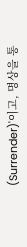(Surrender)'이고, 명상을 통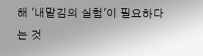해 '내맡김의 실험'이 필요하다는 것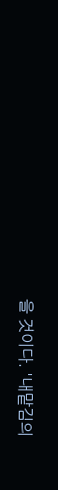을 것이다. '내맡김의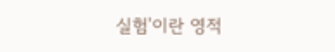실험'이란 영적